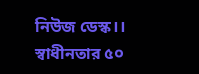নিউজ ডেস্ক।।
স্বাধীনতার ৫০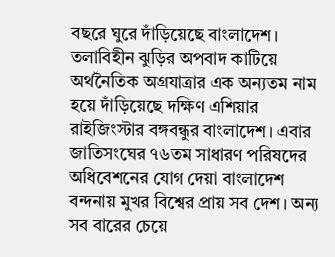বছরে ঘুরে দাঁড়িয়েছে বাংলাদেশ। তলাবিহীন ঝুড়ির অপবাদ কাটিয়ে অর্থনৈতিক অগ্রযাত্রার এক অন্যতম নাম হয়ে দাঁড়িয়েছে দক্ষিণ এশিয়ার রাইজিংস্টার বঙ্গবন্ধুর বাংলাদেশ। এবার জাতিসংঘের ৭৬তম সাধারণ পরিষদের অধিবেশনের যোগ দেয়া বাংলাদেশ বন্দনায় মুখর বিশ্বের প্রায় সব দেশ। অন্য সব বারের চেয়ে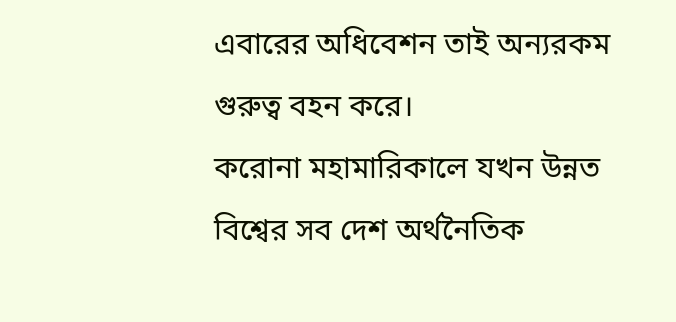এবারের অধিবেশন তাই অন্যরকম গুরুত্ব বহন করে।
করোনা মহামারিকালে যখন উন্নত বিশ্বের সব দেশ অর্থনৈতিক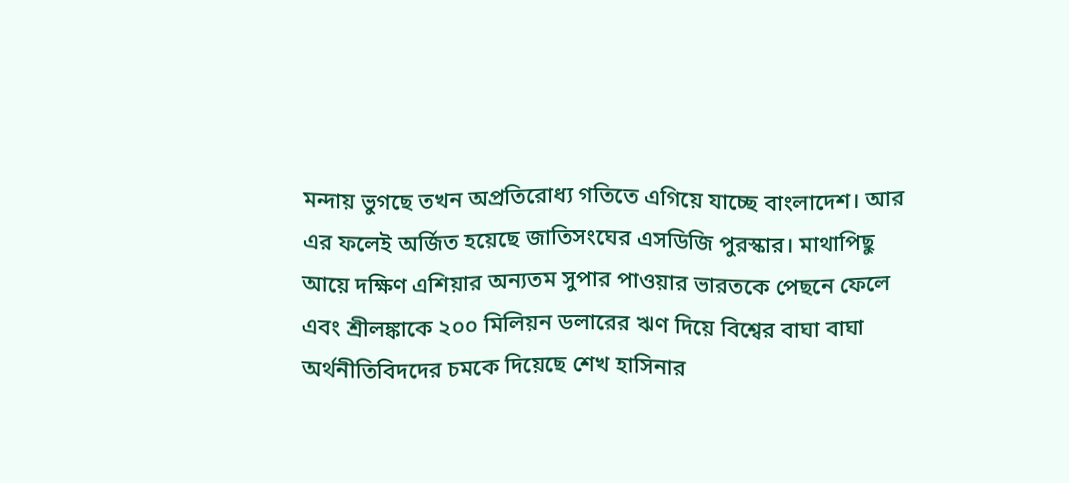মন্দায় ভুগছে তখন অপ্রতিরোধ্য গতিতে এগিয়ে যাচ্ছে বাংলাদেশ। আর এর ফলেই অর্জিত হয়েছে জাতিসংঘের এসডিজি পুরস্কার। মাথাপিছু আয়ে দক্ষিণ এশিয়ার অন্যতম সুপার পাওয়ার ভারতকে পেছনে ফেলে এবং শ্রীলঙ্কাকে ২০০ মিলিয়ন ডলারের ঋণ দিয়ে বিশ্বের বাঘা বাঘা অর্থনীতিবিদদের চমকে দিয়েছে শেখ হাসিনার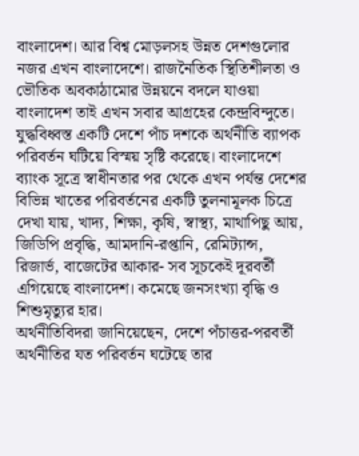বাংলাদেশ। আর বিশ্ব মোড়লসহ উন্নত দেশগুলোর নজর এখন বাংলাদেশে। রাজনৈতিক স্থিতিশীলতা ও ভৌতিক অবকাঠামোর উন্নয়নে বদলে যাওয়া বাংলাদেশ তাই এখন সবার আগ্রহের কেন্দ্রবিন্দুতে।
যুদ্ধবিধ্বস্ত একটি দেশে পাঁচ দশকে অর্থনীতি ব্যাপক পরিবর্তন ঘটিয়ে বিস্ময় সৃষ্টি করেছে। বাংলাদেশে ব্যাংক সূত্রে স্বাধীনতার পর থেকে এখন পর্যন্ত দেশের বিভিন্ন খাতের পরিবর্তনের একটি তুলনামূলক চিত্রে দেখা যায়, খাদ্য, শিক্ষা, কৃষি, স্বাস্থ্য, মাথাপিছু আয়, জিডিপি প্রবৃদ্ধি, আমদানি-রপ্তানি, রেমিট্যান্স, রিজার্ভ, বাজেটের আকার- সব সূচকেই দূরবর্তী এগিয়েছে বাংলাদেশ। কমেছে জনসংখ্যা বৃদ্ধি ও শিশুমৃত্যুর হার।
অর্থনীতিবিদরা জানিয়েছেন, দেশে পঁচাত্তর-পরবর্তী অর্থনীতির যত পরিবর্তন ঘটেছে তার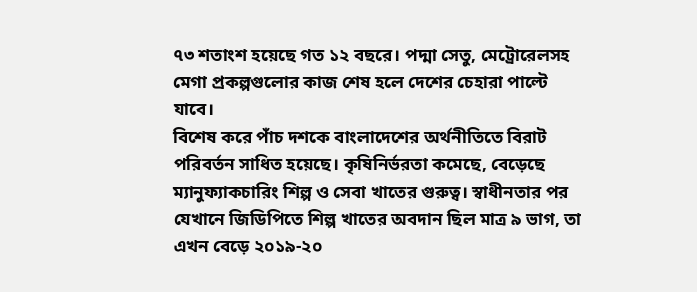৭৩ শতাংশ হয়েছে গত ১২ বছরে। পদ্মা সেতু, মেট্রোরেলসহ মেগা প্রকল্পগুলোর কাজ শেষ হলে দেশের চেহারা পাল্টে যাবে।
বিশেষ করে পাঁচ দশকে বাংলাদেশের অর্থনীতিতে বিরাট পরিবর্তন সাধিত হয়েছে। কৃষিনির্ভরতা কমেছে, বেড়েছে ম্যানুফ্যাকচারিং শিল্প ও সেবা খাতের গুরুত্ব। স্বাধীনতার পর যেখানে জিডিপিতে শিল্প খাতের অবদান ছিল মাত্র ৯ ভাগ, তা এখন বেড়ে ২০১৯-২০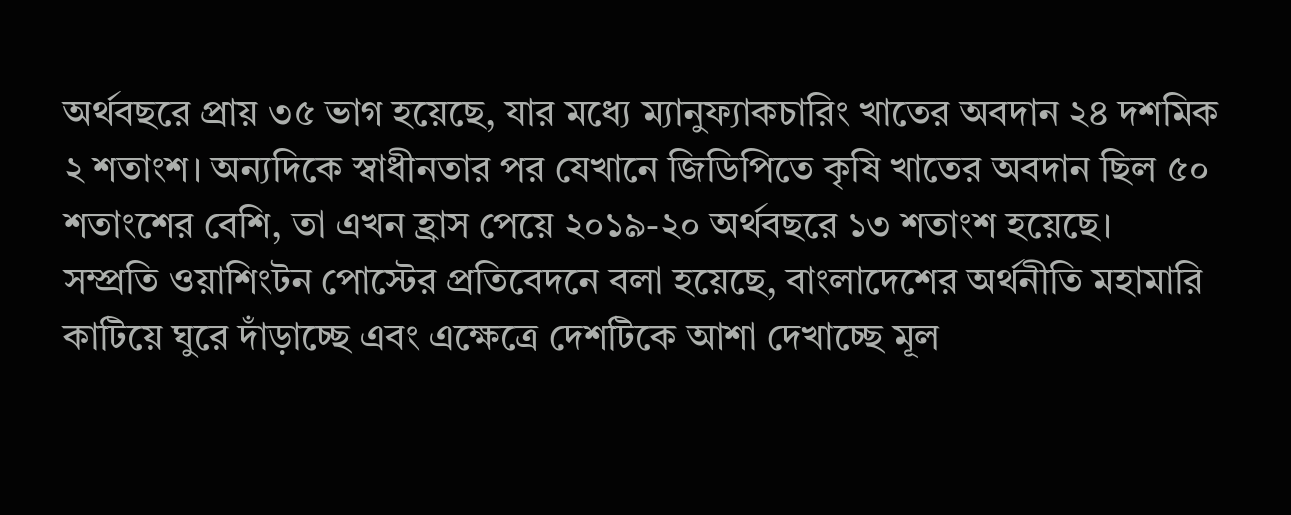অর্থবছরে প্রায় ৩৫ ভাগ হয়েছে, যার মধ্যে ম্যানুফ্যাকচারিং খাতের অবদান ২৪ দশমিক ২ শতাংশ। অন্যদিকে স্বাধীনতার পর যেখানে জিডিপিতে কৃষি খাতের অবদান ছিল ৫০ শতাংশের বেশি, তা এখন হ্রাস পেয়ে ২০১৯-২০ অর্থবছরে ১৩ শতাংশ হয়েছে।
সম্প্রতি ওয়াশিংটন পোস্টের প্রতিবেদনে বলা হয়েছে, বাংলাদেশের অর্থনীতি মহামারি কাটিয়ে ঘুরে দাঁড়াচ্ছে এবং এক্ষেত্রে দেশটিকে আশা দেখাচ্ছে মূল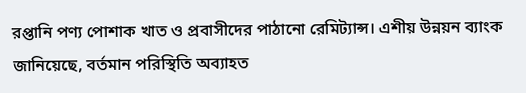রপ্তানি পণ্য পোশাক খাত ও প্রবাসীদের পাঠানো রেমিট্যান্স। এশীয় উন্নয়ন ব্যাংক জানিয়েছে, বর্তমান পরিস্থিতি অব্যাহত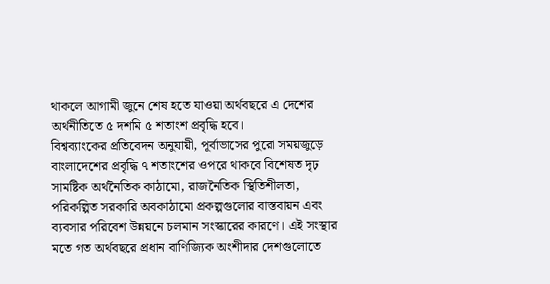থাকলে আগামী জুনে শেষ হতে যাওয়া অর্থবছরে এ দেশের অর্থনীতিতে ৫ দশমি ৫ শতাংশ প্রবৃদ্ধি হবে।
বিশ্বব্যাংকের প্রতিবেদন অনুযায়ী, পূর্বাভাসের পুরো সময়জুড়ে বাংলাদেশের প্রবৃদ্ধি ৭ শতাংশের ওপরে থাকবে বিশেষত দৃঢ় সামষ্টিক অর্থনৈতিক কাঠামো, রাজনৈতিক স্থিতিশীলতা, পরিকল্পিত সরকারি অবকাঠামো প্রকল্পগুলোর বাস্তবায়ন এবং ব্যবসার পরিবেশ উন্নয়নে চলমান সংস্কারের কারণে। এই সংস্থার মতে গত অর্থবছরে প্রধান বাণিজ্যিক অংশীদার দেশগুলোতে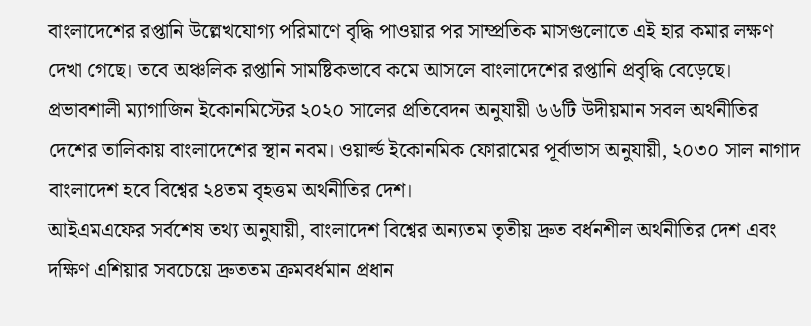বাংলাদেশের রপ্তানি উল্লেখযোগ্য পরিমাণে বৃদ্ধি পাওয়ার পর সাম্প্রতিক মাসগুলোতে এই হার কমার লক্ষণ দেখা গেছে। তবে অঞ্চলিক রপ্তানি সামষ্টিকভাবে কমে আসলে বাংলাদেশের রপ্তানি প্রবৃদ্ধি বেড়েছে।
প্রভাবশালী ম্যাগাজিন ইকোনমিস্টের ২০২০ সালের প্রতিবেদন অনুযায়ী ৬৬টি উদীয়মান সবল অর্থনীতির দেশের তালিকায় বাংলাদেশের স্থান নবম। ওয়ার্ল্ড ইকোনমিক ফোরামের পূর্বাভাস অনুযায়ী, ২০৩০ সাল নাগাদ বাংলাদেশ হবে বিশ্বের ২৪তম বৃহত্তম অর্থনীতির দেশ।
আইএমএফের সর্বশেষ তথ্য অনুযায়ী, বাংলাদেশ বিশ্বের অন্যতম তৃতীয় দ্রুত বর্ধনশীল অর্থনীতির দেশ এবং দক্ষিণ এশিয়ার সবচেয়ে দ্রুততম ক্রমবর্ধমান প্রধান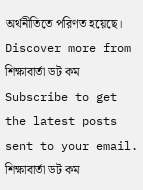অর্থনীতিতে পরিণত হয়েছে।
Discover more from শিক্ষাবার্তা ডট কম
Subscribe to get the latest posts sent to your email.
শিক্ষাবার্তা ডট কম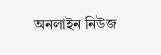অনলাইন নিউজ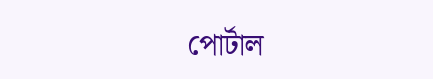পোর্টাল